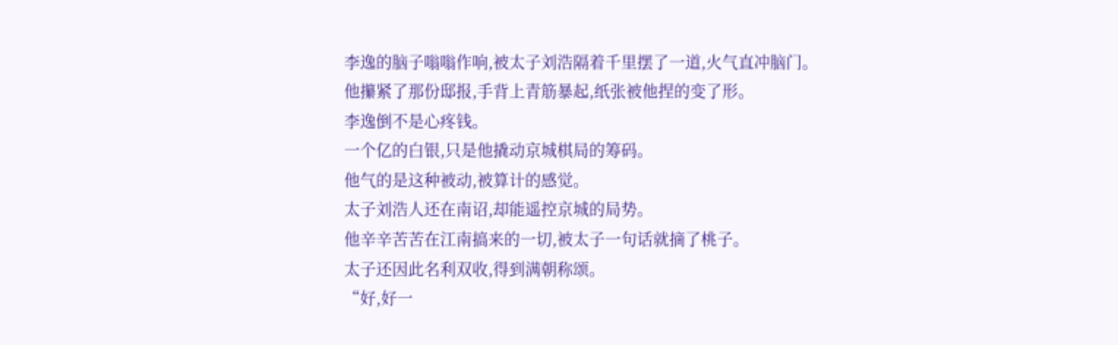李逸的脑子嗡嗡作响,被太子刘浩隔着千里摆了一道,火气直冲脑门。
他攥紧了那份邸报,手背上青筋暴起,纸张被他捏的变了形。
李逸倒不是心疼钱。
一个亿的白银,只是他撬动京城棋局的筹码。
他气的是这种被动,被算计的感觉。
太子刘浩人还在南诏,却能遥控京城的局势。
他辛辛苦苦在江南搞来的一切,被太子一句话就摘了桃子。
太子还因此名利双收,得到满朝称颂。
“好,好一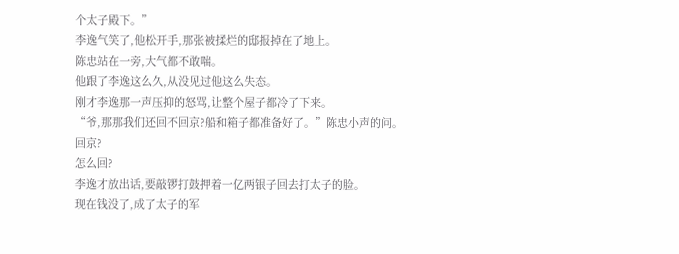个太子殿下。”
李逸气笑了,他松开手,那张被揉烂的邸报掉在了地上。
陈忠站在一旁,大气都不敢喘。
他跟了李逸这么久,从没见过他这么失态。
刚才李逸那一声压抑的怒骂,让整个屋子都冷了下来。
“爷,那那我们还回不回京?船和箱子都准备好了。”陈忠小声的问。
回京?
怎么回?
李逸才放出话,要敲锣打鼓押着一亿两银子回去打太子的脸。
现在钱没了,成了太子的军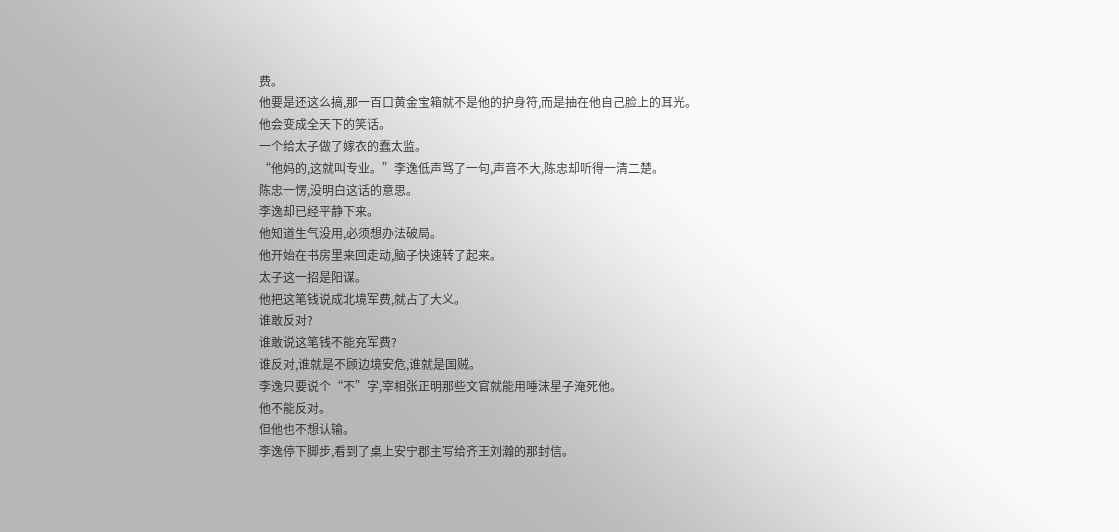费。
他要是还这么搞,那一百口黄金宝箱就不是他的护身符,而是抽在他自己脸上的耳光。
他会变成全天下的笑话。
一个给太子做了嫁衣的蠢太监。
“他妈的,这就叫专业。”李逸低声骂了一句,声音不大,陈忠却听得一清二楚。
陈忠一愣,没明白这话的意思。
李逸却已经平静下来。
他知道生气没用,必须想办法破局。
他开始在书房里来回走动,脑子快速转了起来。
太子这一招是阳谋。
他把这笔钱说成北境军费,就占了大义。
谁敢反对?
谁敢说这笔钱不能充军费?
谁反对,谁就是不顾边境安危,谁就是国贼。
李逸只要说个“不”字,宰相张正明那些文官就能用唾沫星子淹死他。
他不能反对。
但他也不想认输。
李逸停下脚步,看到了桌上安宁郡主写给齐王刘瀚的那封信。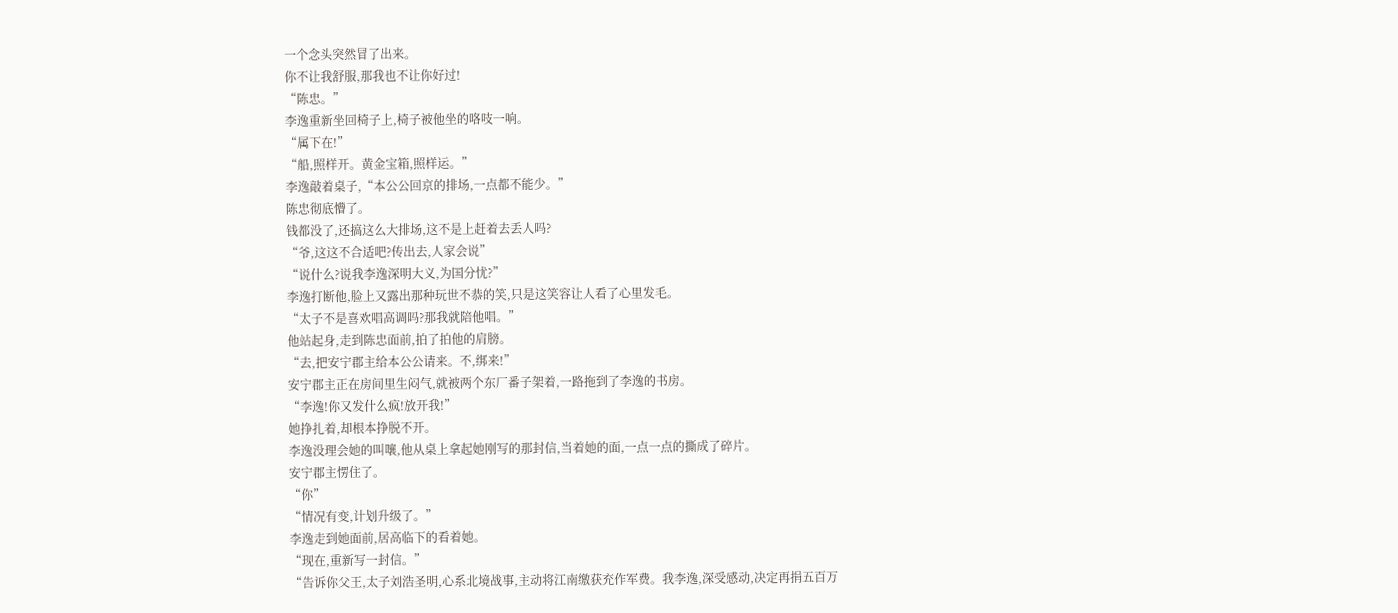一个念头突然冒了出来。
你不让我舒服,那我也不让你好过!
“陈忠。”
李逸重新坐回椅子上,椅子被他坐的咯吱一响。
“属下在!”
“船,照样开。黄金宝箱,照样运。”
李逸敲着桌子,“本公公回京的排场,一点都不能少。”
陈忠彻底懵了。
钱都没了,还搞这么大排场,这不是上赶着去丢人吗?
“爷,这这不合适吧?传出去,人家会说”
“说什么?说我李逸深明大义,为国分忧?”
李逸打断他,脸上又露出那种玩世不恭的笑,只是这笑容让人看了心里发毛。
“太子不是喜欢唱高调吗?那我就陪他唱。”
他站起身,走到陈忠面前,拍了拍他的肩膀。
“去,把安宁郡主给本公公请来。不,绑来!”
安宁郡主正在房间里生闷气,就被两个东厂番子架着,一路拖到了李逸的书房。
“李逸!你又发什么疯!放开我!”
她挣扎着,却根本挣脱不开。
李逸没理会她的叫嚷,他从桌上拿起她刚写的那封信,当着她的面,一点一点的撕成了碎片。
安宁郡主愣住了。
“你”
“情况有变,计划升级了。”
李逸走到她面前,居高临下的看着她。
“现在,重新写一封信。”
“告诉你父王,太子刘浩圣明,心系北境战事,主动将江南缴获充作军费。我李逸,深受感动,决定再捐五百万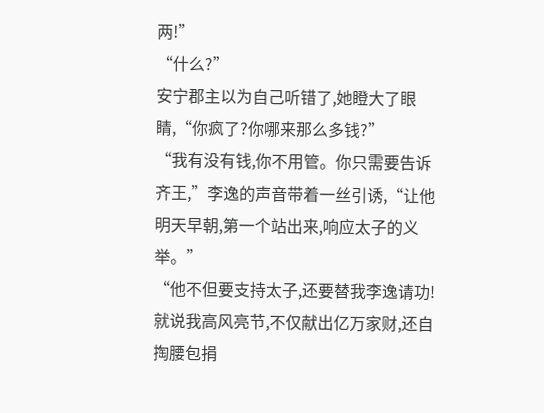两!”
“什么?”
安宁郡主以为自己听错了,她瞪大了眼睛,“你疯了?你哪来那么多钱?”
“我有没有钱,你不用管。你只需要告诉齐王,”李逸的声音带着一丝引诱,“让他明天早朝,第一个站出来,响应太子的义举。”
“他不但要支持太子,还要替我李逸请功!就说我高风亮节,不仅献出亿万家财,还自掏腰包捐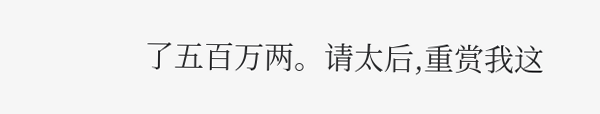了五百万两。请太后,重赏我这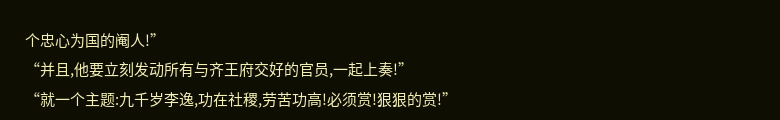个忠心为国的阉人!”
“并且,他要立刻发动所有与齐王府交好的官员,一起上奏!”
“就一个主题:九千岁李逸,功在社稷,劳苦功高!必须赏!狠狠的赏!”